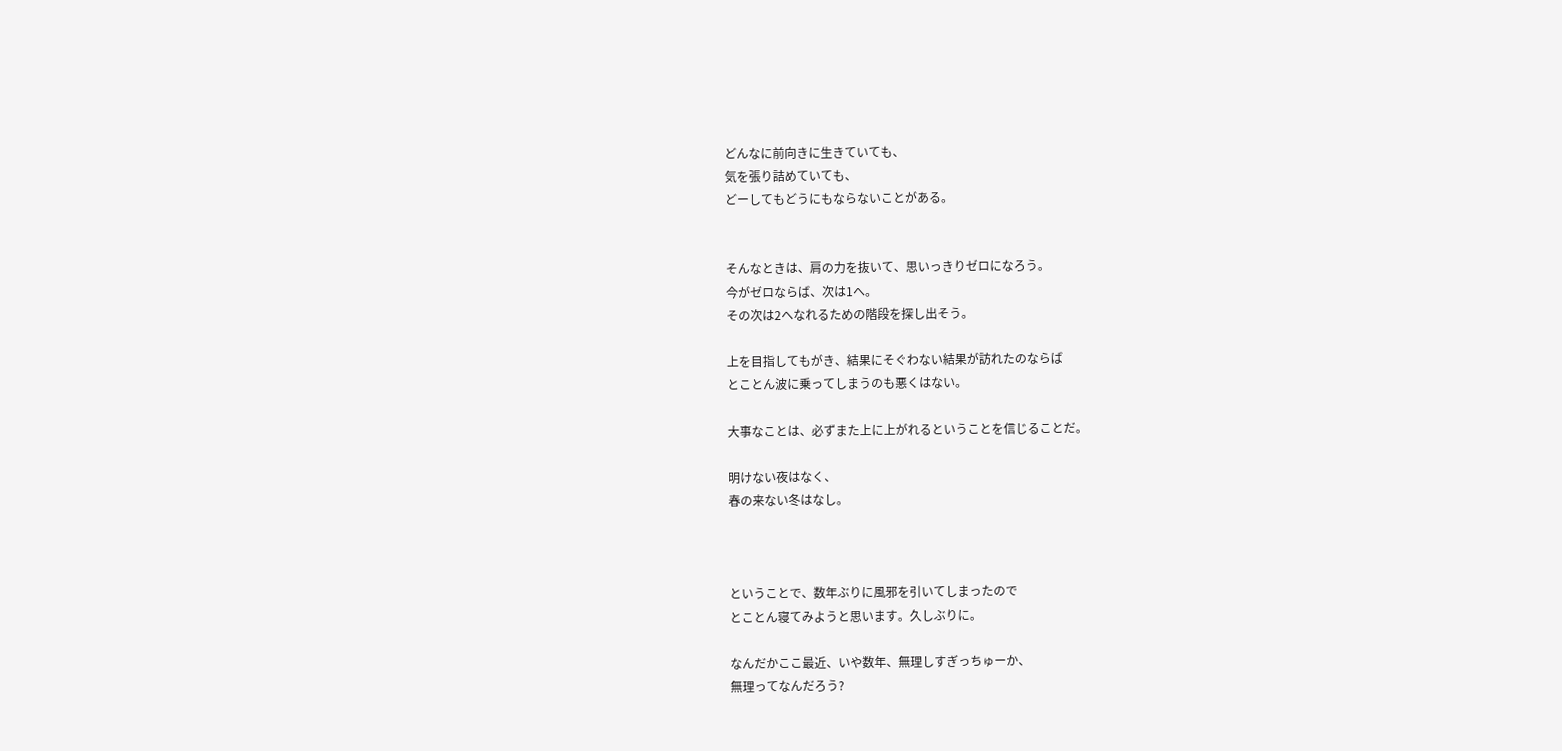どんなに前向きに生きていても、
気を張り詰めていても、
どーしてもどうにもならないことがある。


そんなときは、肩の力を抜いて、思いっきりゼロになろう。
今がゼロならば、次は1へ。
その次は2へなれるための階段を探し出そう。

上を目指してもがき、結果にそぐわない結果が訪れたのならば
とことん波に乗ってしまうのも悪くはない。

大事なことは、必ずまた上に上がれるということを信じることだ。

明けない夜はなく、
春の来ない冬はなし。



ということで、数年ぶりに風邪を引いてしまったので
とことん寝てみようと思います。久しぶりに。

なんだかここ最近、いや数年、無理しすぎっちゅーか、
無理ってなんだろう?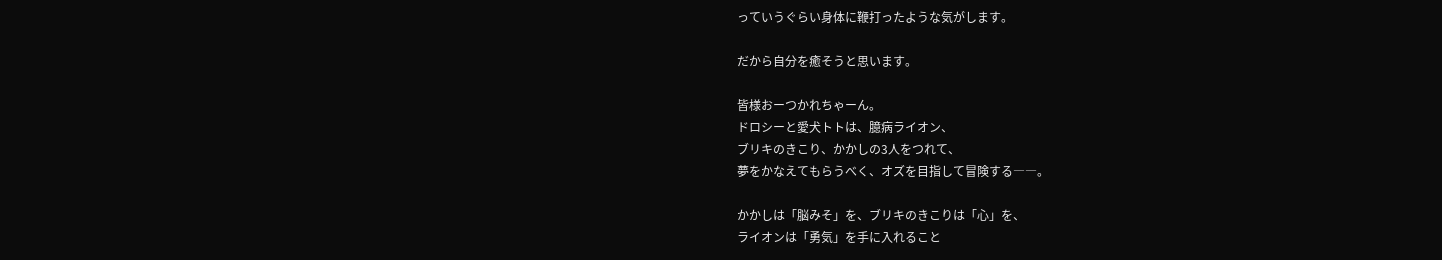っていうぐらい身体に鞭打ったような気がします。

だから自分を癒そうと思います。

皆様おーつかれちゃーん。
ドロシーと愛犬トトは、臆病ライオン、
ブリキのきこり、かかしの3人をつれて、
夢をかなえてもらうべく、オズを目指して冒険する――。

かかしは「脳みそ」を、ブリキのきこりは「心」を、
ライオンは「勇気」を手に入れること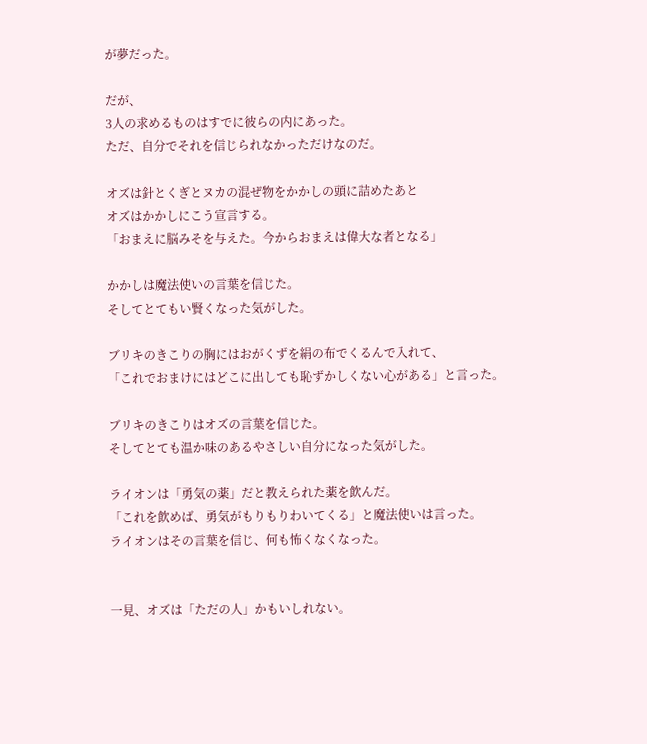が夢だった。

だが、
3人の求めるものはすでに彼らの内にあった。
ただ、自分でそれを信じられなかっただけなのだ。

オズは針とくぎとヌカの混ぜ物をかかしの頭に詰めたあと
オズはかかしにこう宣言する。
「おまえに脳みそを与えた。今からおまえは偉大な者となる」

かかしは魔法使いの言葉を信じた。
そしてとてもい賢くなった気がした。

ブリキのきこりの胸にはおがくずを絹の布でくるんで入れて、
「これでおまけにはどこに出しても恥ずかしくない心がある」と言った。

ブリキのきこりはオズの言葉を信じた。
そしてとても温か味のあるやさしい自分になった気がした。

ライオンは「勇気の薬」だと教えられた薬を飲んだ。
「これを飲めば、勇気がもりもりわいてくる」と魔法使いは言った。
ライオンはその言葉を信じ、何も怖くなくなった。


一見、オズは「ただの人」かもいしれない。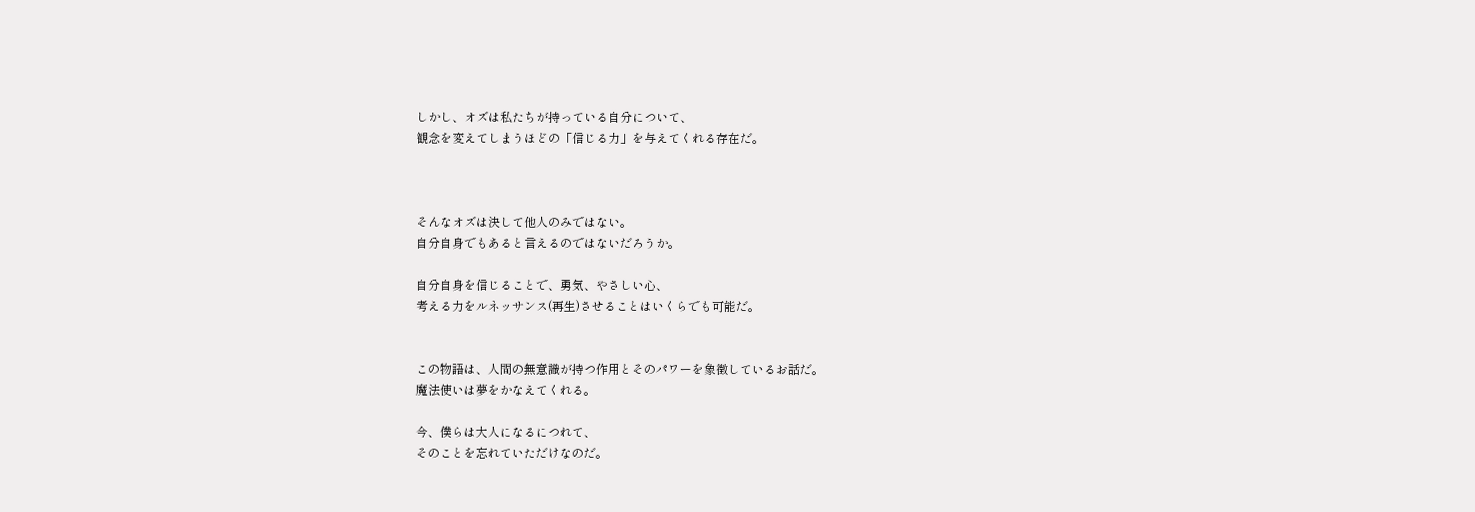しかし、オズは私たちが持っている自分について、
観念を変えてしまうほどの「信じる力」を与えてくれる存在だ。



そんなオズは決して他人のみではない。
自分自身でもあると言えるのではないだろうか。

自分自身を信じることで、勇気、やさしい心、
考える力をルネッサンス(再生)させることはいくらでも可能だ。


この物語は、人間の無意識が持つ作用とそのパワーを象徴しているお話だ。
魔法使いは夢をかなえてくれる。

今、僕らは大人になるにつれて、
そのことを忘れていただけなのだ。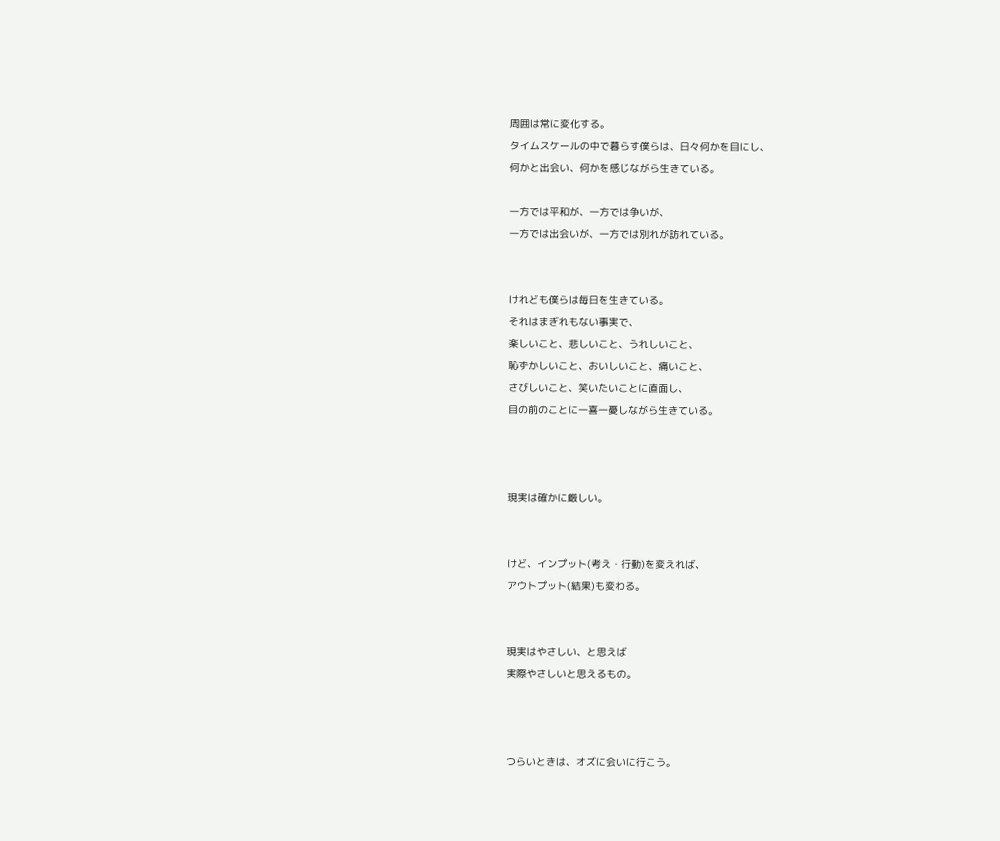周囲は常に変化する。
タイムスケールの中で暮らす僕らは、日々何かを目にし、
何かと出会い、何かを感じながら生きている。

一方では平和が、一方では争いが、
一方では出会いが、一方では別れが訪れている。


けれども僕らは毎日を生きている。
それはまぎれもない事実で、
楽しいこと、悲しいこと、うれしいこと、
恥ずかしいこと、おいしいこと、痛いこと、
さびしいこと、笑いたいことに直面し、
目の前のことに一喜一憂しながら生きている。



現実は確かに厳しい。


けど、インプット(考え・行動)を変えれば、
アウトプット(結果)も変わる。


現実はやさしい、と思えば
実際やさしいと思えるもの。



つらいときは、オズに会いに行こう。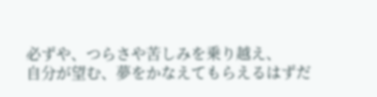必ずや、つらさや苦しみを乗り越え、
自分が望む、夢をかなえてもらえるはずだ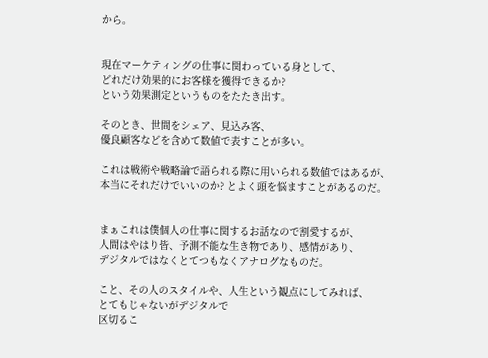から。


現在マーケティングの仕事に関わっている身として、
どれだけ効果的にお客様を獲得できるか?
という効果測定というものをたたき出す。

そのとき、世間をシェア、見込み客、
優良顧客などを含めて数値で表すことが多い。

これは戦術や戦略論で語られる際に用いられる数値ではあるが、
本当にそれだけでいいのか? とよく頭を悩ますことがあるのだ。


まぁこれは僕個人の仕事に関するお話なので割愛するが、
人間はやはり皆、予測不能な生き物であり、感情があり、
デジタルではなくとてつもなくアナログなものだ。

こと、その人のスタイルや、人生という観点にしてみれば、
とてもじゃないがデジタルで
区切るこ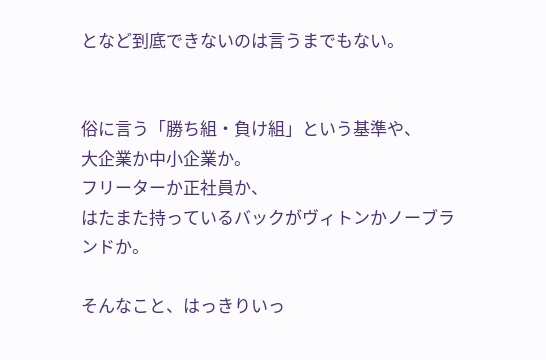となど到底できないのは言うまでもない。


俗に言う「勝ち組・負け組」という基準や、
大企業か中小企業か。
フリーターか正社員か、
はたまた持っているバックがヴィトンかノーブランドか。

そんなこと、はっきりいっ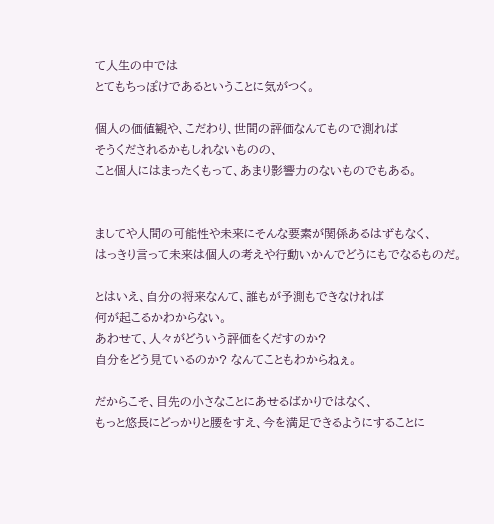て人生の中では
とてもちっぽけであるということに気がつく。

個人の価値観や、こだわり、世間の評価なんてもので測れば
そうくだされるかもしれないものの、
こと個人にはまったくもって、あまり影響力のないものでもある。


ましてや人間の可能性や未来にそんな要素が関係あるはずもなく、
はっきり言って未来は個人の考えや行動いかんでどうにもでなるものだ。

とはいえ、自分の将来なんて、誰もが予測もできなければ
何が起こるかわからない。
あわせて、人々がどういう評価をくだすのか?
自分をどう見ているのか? なんてこともわからねぇ。

だからこそ、目先の小さなことにあせるばかりではなく、
もっと悠長にどっかりと腰をすえ、今を満足できるようにすることに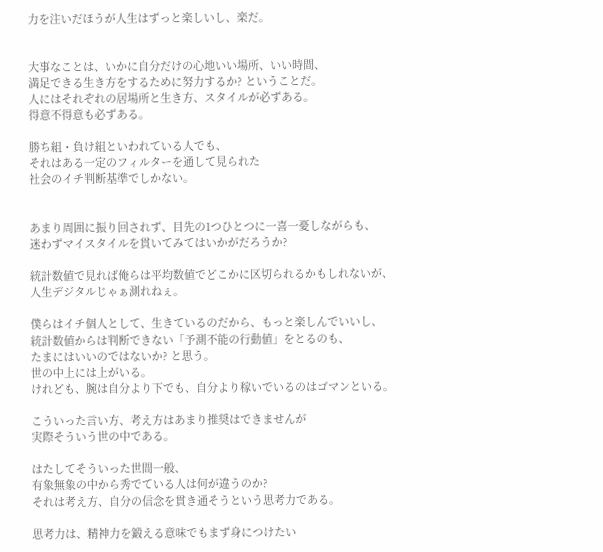力を注いだほうが人生はずっと楽しいし、楽だ。


大事なことは、いかに自分だけの心地いい場所、いい時間、
満足できる生き方をするために努力するか? ということだ。
人にはそれぞれの居場所と生き方、スタイルが必ずある。
得意不得意も必ずある。

勝ち組・負け組といわれている人でも、
それはある一定のフィルターを通して見られた
社会のイチ判断基準でしかない。


あまり周囲に振り回されず、目先の1つひとつに一喜一憂しながらも、
迷わずマイスタイルを貫いてみてはいかがだろうか?

統計数値で見れば俺らは平均数値でどこかに区切られるかもしれないが、
人生デジタルじゃぁ測れねぇ。

僕らはイチ個人として、生きているのだから、もっと楽しんでいいし、
統計数値からは判断できない「予測不能の行動値」をとるのも、
たまにはいいのではないか? と思う。
世の中上には上がいる。
けれども、腕は自分より下でも、自分より稼いでいるのはゴマンといる。

こういった言い方、考え方はあまり推奨はできませんが
実際そういう世の中である。

はたしてそういった世間一般、
有象無象の中から秀でている人は何が違うのか?
それは考え方、自分の信念を貫き通そうという思考力である。

思考力は、精神力を鍛える意味でもまず身につけたい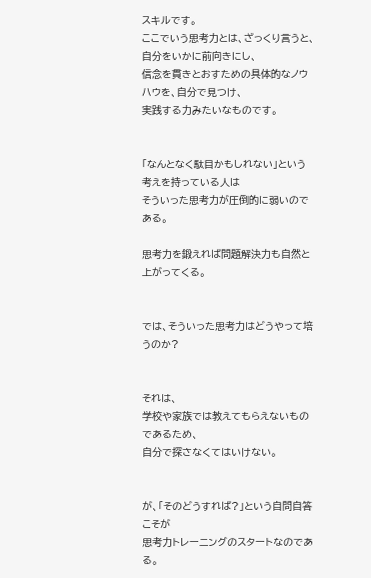スキルです。
ここでいう思考力とは、ざっくり言うと、自分をいかに前向きにし、
信念を貫きとおすための具体的なノウハウを、自分で見つけ、
実践する力みたいなものです。


「なんとなく駄目かもしれない」という考えを持っている人は
そういった思考力が圧倒的に弱いのである。

思考力を鍛えれば問題解決力も自然と上がってくる。


では、そういった思考力はどうやって培うのか?


それは、
学校や家族では教えてもらえないものであるため、
自分で探さなくてはいけない。


が、「そのどうすれば?」という自問自答こそが
思考力トレーニングのスタートなのである。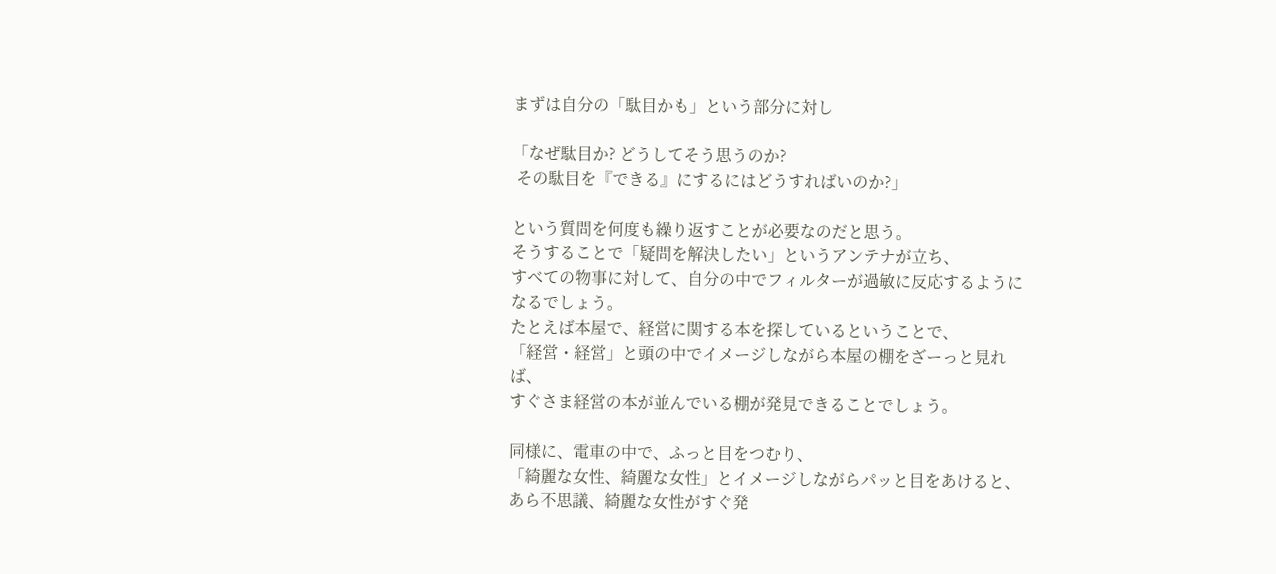まずは自分の「駄目かも」という部分に対し

「なぜ駄目か? どうしてそう思うのか?
 その駄目を『できる』にするにはどうすればいのか?」

という質問を何度も繰り返すことが必要なのだと思う。
そうすることで「疑問を解決したい」というアンテナが立ち、
すべての物事に対して、自分の中でフィルターが過敏に反応するようになるでしょう。
たとえば本屋で、経営に関する本を探しているということで、
「経営・経営」と頭の中でイメージしながら本屋の棚をざーっと見れば、
すぐさま経営の本が並んでいる棚が発見できることでしょう。

同様に、電車の中で、ふっと目をつむり、
「綺麗な女性、綺麗な女性」とイメージしながらパッと目をあけると、
あら不思議、綺麗な女性がすぐ発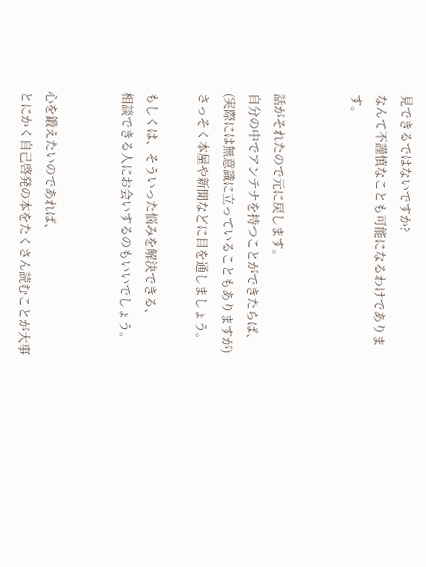見できるではないですか?
なんて不謹慎なことも可能になるわけであります。


話がそれたので元に戻します。
自分の中でアンテナを持つことができたらば、
(実際には無意識に立っていることもありますが)
さっそく本屋や新聞などに目を通しましょう。

もしくは、そういった悩みを解決できる、
相談できる人にお会いするのもいいでしょう。


心を鍛えたいのであれば、
とにかく自己啓発の本をたくさん読むことが大事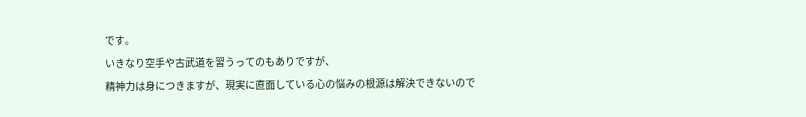です。
いきなり空手や古武道を習うってのもありですが、
精神力は身につきますが、現実に直面している心の悩みの根源は解決できないので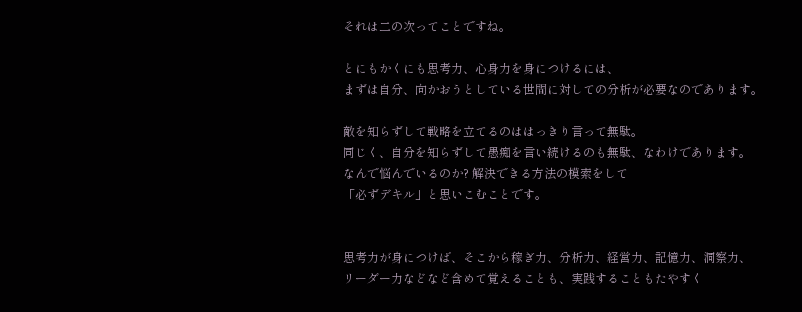それは二の次ってことですね。

とにもかくにも思考力、心身力を身につけるには、
まずは自分、向かおうとしている世間に対しての分析が必要なのであります。

敵を知らずして戦略を立てるのははっきり言って無駄。
同じく、自分を知らずして愚痴を言い続けるのも無駄、なわけであります。
なんで悩んでいるのか? 解決できる方法の模索をして
「必ずデキル」と思いこむことです。


思考力が身につけば、そこから稼ぎ力、分析力、経営力、記憶力、洞察力、
リーダー力などなど含めて覚えることも、実践することもたやすく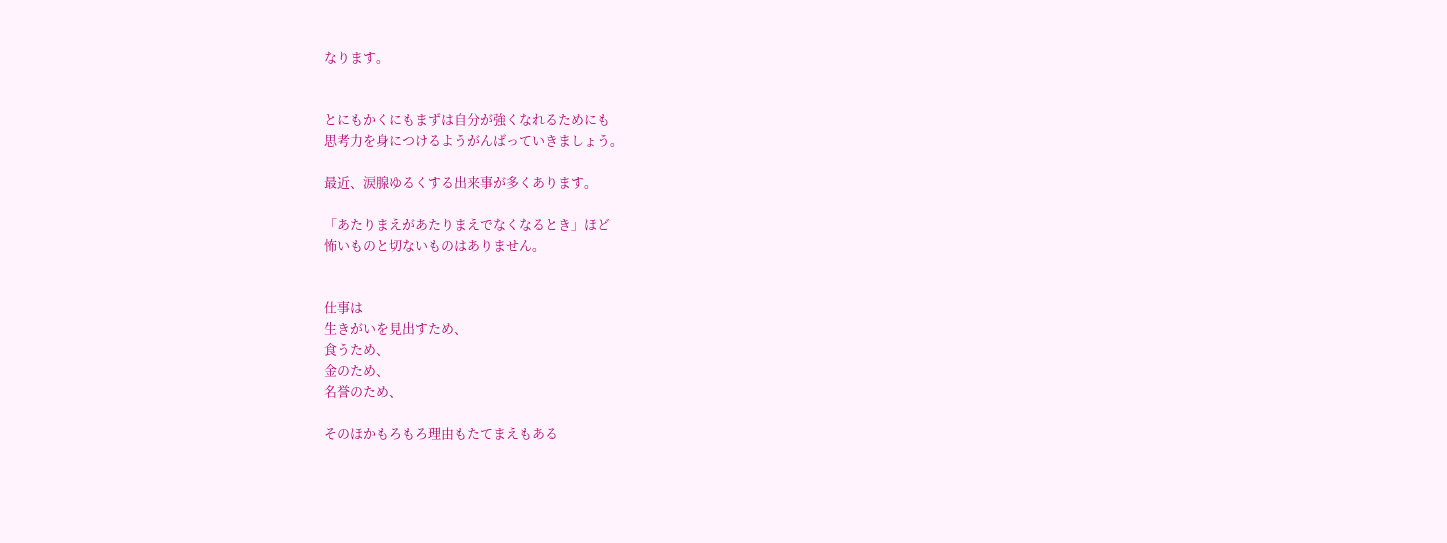なります。


とにもかくにもまずは自分が強くなれるためにも
思考力を身につけるようがんばっていきましょう。

最近、涙腺ゆるくする出来事が多くあります。

「あたりまえがあたりまえでなくなるとき」ほど
怖いものと切ないものはありません。


仕事は
生きがいを見出すため、
食うため、
金のため、
名誉のため、

そのほかもろもろ理由もたてまえもある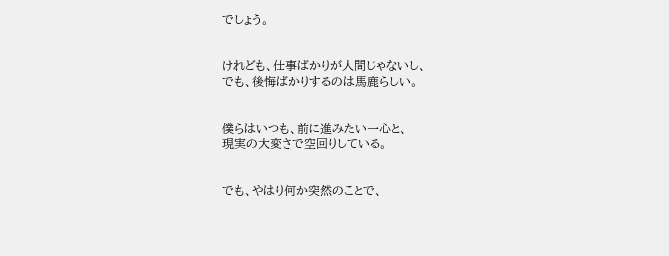でしょう。


けれども、仕事ばかりが人間じゃないし、
でも、後悔ばかりするのは馬鹿らしい。


僕らはいつも、前に進みたい一心と、
現実の大変さで空回りしている。


でも、やはり何か突然のことで、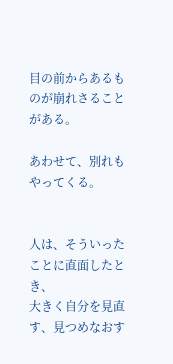目の前からあるものが崩れさることがある。

あわせて、別れもやってくる。


人は、そういったことに直面したとき、
大きく自分を見直す、見つめなおす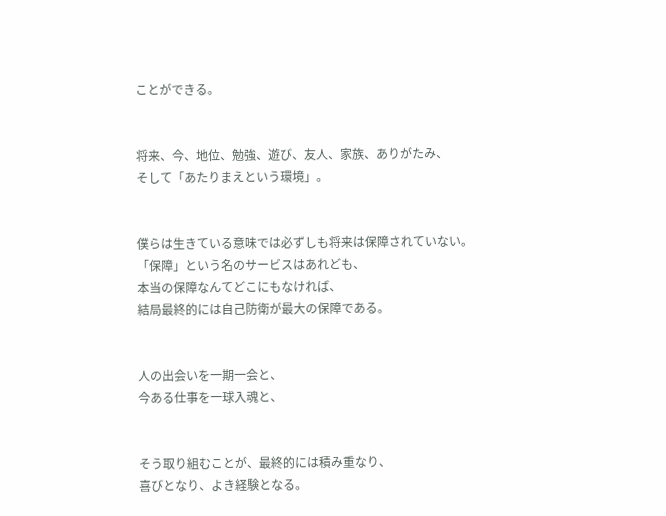ことができる。


将来、今、地位、勉強、遊び、友人、家族、ありがたみ、
そして「あたりまえという環境」。


僕らは生きている意味では必ずしも将来は保障されていない。
「保障」という名のサービスはあれども、
本当の保障なんてどこにもなければ、
結局最終的には自己防衛が最大の保障である。


人の出会いを一期一会と、
今ある仕事を一球入魂と、


そう取り組むことが、最終的には積み重なり、
喜びとなり、よき経験となる。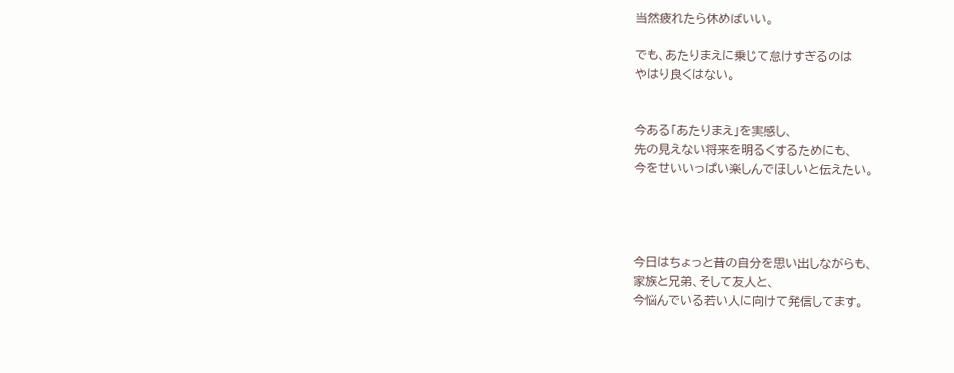当然疲れたら休めばいい。

でも、あたりまえに乗じて怠けすぎるのは
やはり良くはない。


今ある「あたりまえ」を実感し、
先の見えない将来を明るくするためにも、
今をせいいっぱい楽しんでほしいと伝えたい。




今日はちょっと昔の自分を思い出しながらも、
家族と兄弟、そして友人と、
今悩んでいる若い人に向けて発信してます。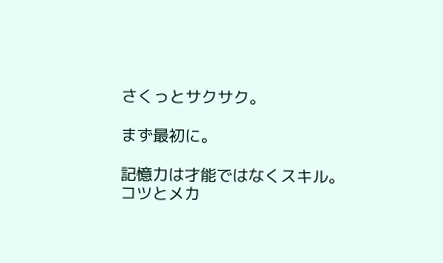さくっとサクサク。

まず最初に。

記憶力は才能ではなくスキル。
コツとメカ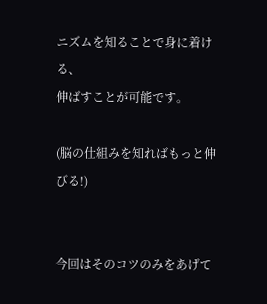ニズムを知ることで身に着ける、
伸ばすことが可能です。

(脳の仕組みを知ればもっと伸びる!)


今回はそのコツのみをあげて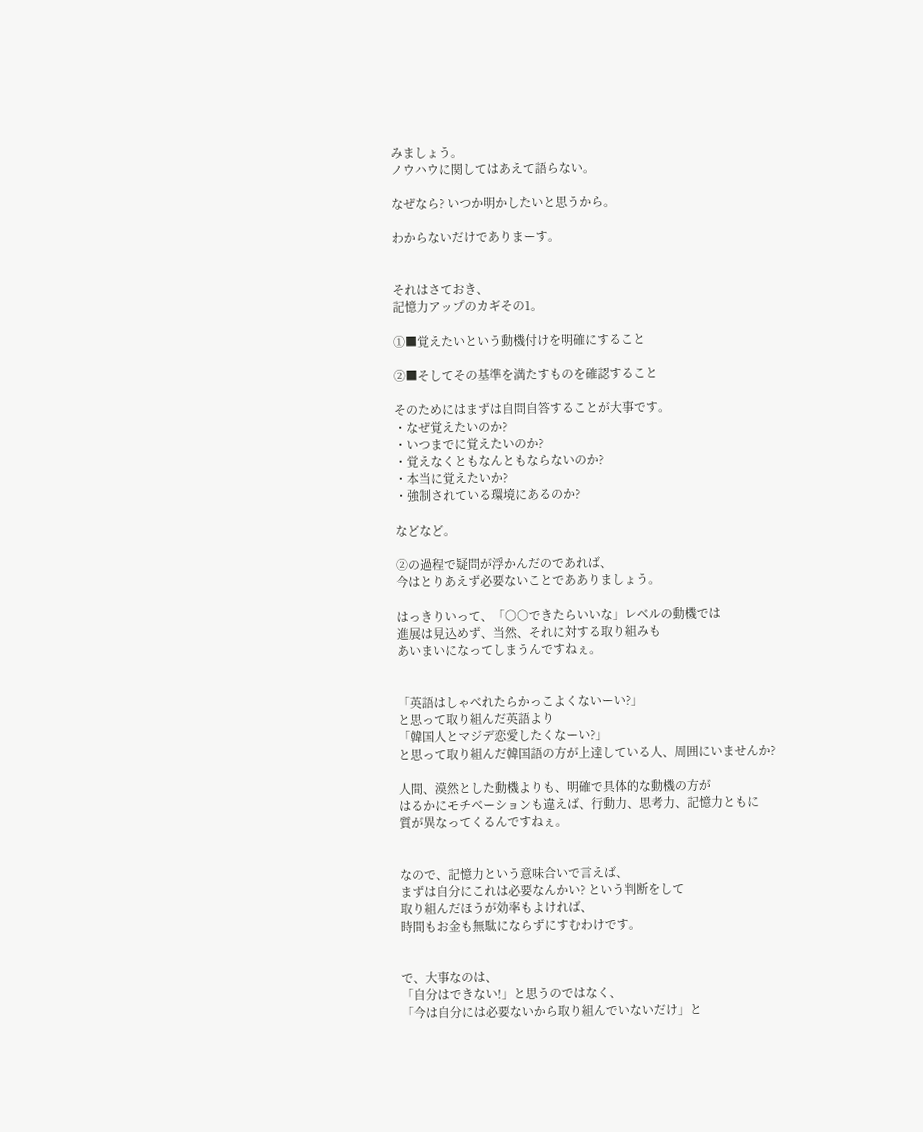みましょう。
ノウハウに関してはあえて語らない。

なぜなら? いつか明かしたいと思うから。

わからないだけでありまーす。


それはさておき、
記憶力アップのカギその1。

①■覚えたいという動機付けを明確にすること

②■そしてその基準を満たすものを確認すること

そのためにはまずは自問自答することが大事です。
・なぜ覚えたいのか?
・いつまでに覚えたいのか?
・覚えなくともなんともならないのか?
・本当に覚えたいか?
・強制されている環境にあるのか?

などなど。

②の過程で疑問が浮かんだのであれば、
今はとりあえず必要ないことであありましょう。

はっきりいって、「○○できたらいいな」レベルの動機では
進展は見込めず、当然、それに対する取り組みも
あいまいになってしまうんですねぇ。


「英語はしゃべれたらかっこよくないーい?」
と思って取り組んだ英語より
「韓国人とマジデ恋愛したくなーい?」
と思って取り組んだ韓国語の方が上達している人、周囲にいませんか?

人間、漠然とした動機よりも、明確で具体的な動機の方が
はるかにモチベーションも違えば、行動力、思考力、記憶力ともに
質が異なってくるんですねぇ。


なので、記憶力という意味合いで言えば、
まずは自分にこれは必要なんかい? という判断をして
取り組んだほうが効率もよければ、
時間もお金も無駄にならずにすむわけです。


で、大事なのは、
「自分はできない!」と思うのではなく、
「今は自分には必要ないから取り組んでいないだけ」と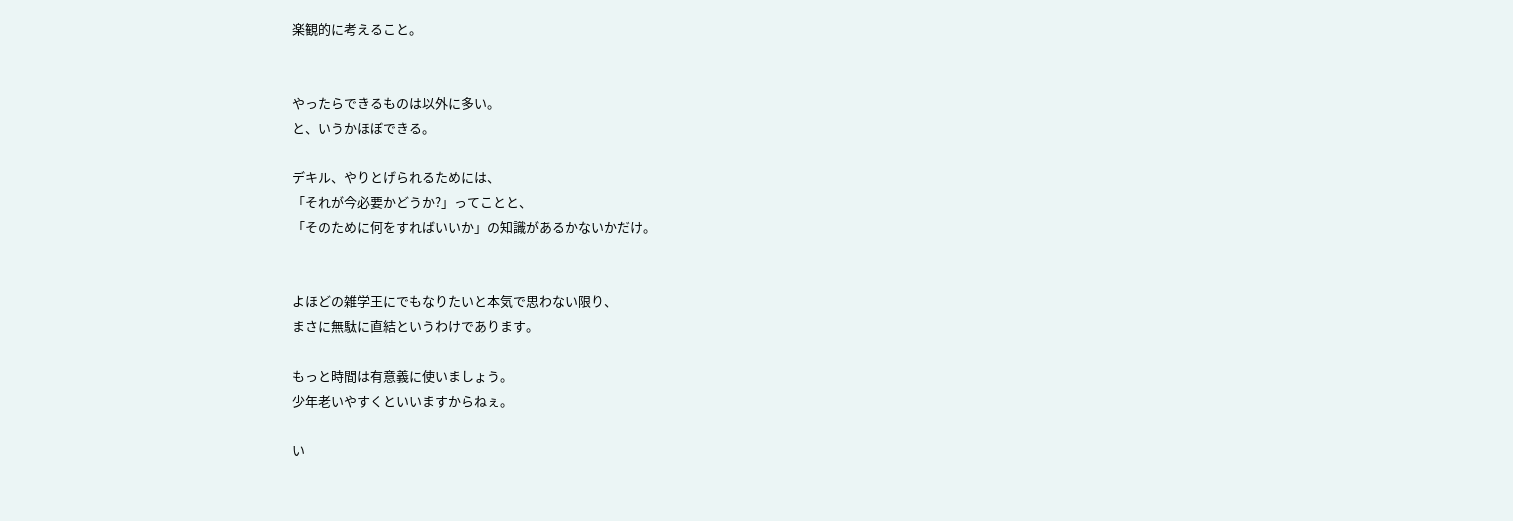楽観的に考えること。


やったらできるものは以外に多い。
と、いうかほぼできる。

デキル、やりとげられるためには、
「それが今必要かどうか?」ってことと、
「そのために何をすればいいか」の知識があるかないかだけ。


よほどの雑学王にでもなりたいと本気で思わない限り、
まさに無駄に直結というわけであります。

もっと時間は有意義に使いましょう。
少年老いやすくといいますからねぇ。

い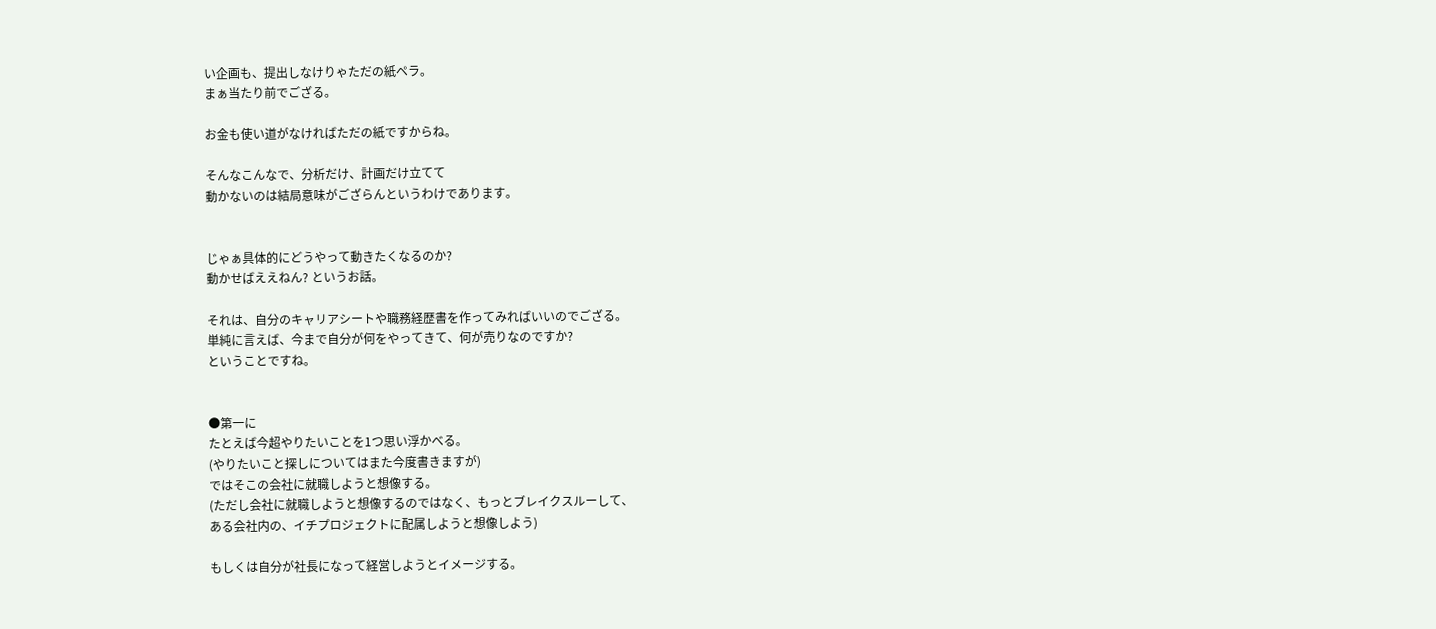い企画も、提出しなけりゃただの紙ペラ。
まぁ当たり前でござる。

お金も使い道がなければただの紙ですからね。

そんなこんなで、分析だけ、計画だけ立てて
動かないのは結局意味がござらんというわけであります。


じゃぁ具体的にどうやって動きたくなるのか?
動かせばええねん? というお話。

それは、自分のキャリアシートや職務経歴書を作ってみればいいのでござる。
単純に言えば、今まで自分が何をやってきて、何が売りなのですか?
ということですね。


●第一に
たとえば今超やりたいことを1つ思い浮かべる。
(やりたいこと探しについてはまた今度書きますが)
ではそこの会社に就職しようと想像する。
(ただし会社に就職しようと想像するのではなく、もっとブレイクスルーして、
ある会社内の、イチプロジェクトに配属しようと想像しよう)

もしくは自分が社長になって経営しようとイメージする。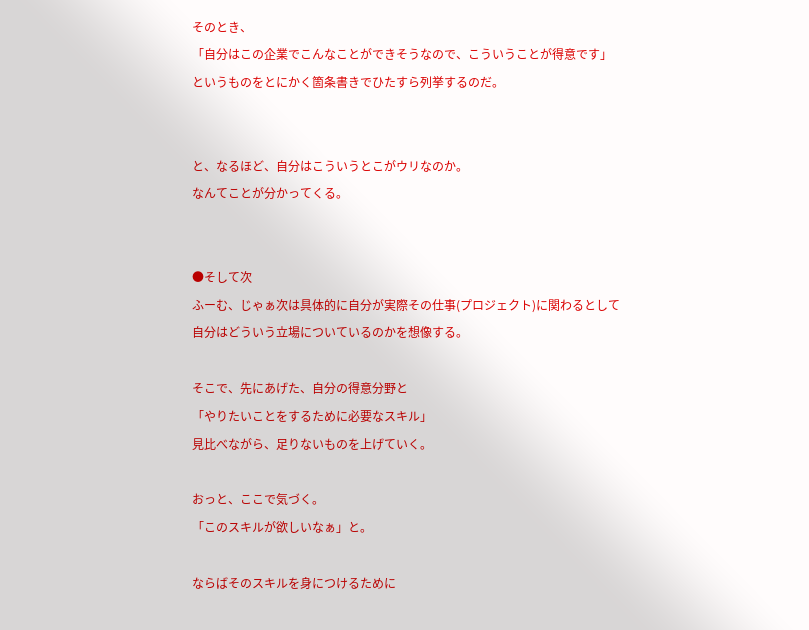そのとき、
「自分はこの企業でこんなことができそうなので、こういうことが得意です」
というものをとにかく箇条書きでひたすら列挙するのだ。


と、なるほど、自分はこういうとこがウリなのか。
なんてことが分かってくる。


●そして次
ふーむ、じゃぁ次は具体的に自分が実際その仕事(プロジェクト)に関わるとして
自分はどういう立場についているのかを想像する。

そこで、先にあげた、自分の得意分野と
「やりたいことをするために必要なスキル」
見比べながら、足りないものを上げていく。

おっと、ここで気づく。
「このスキルが欲しいなぁ」と。

ならばそのスキルを身につけるために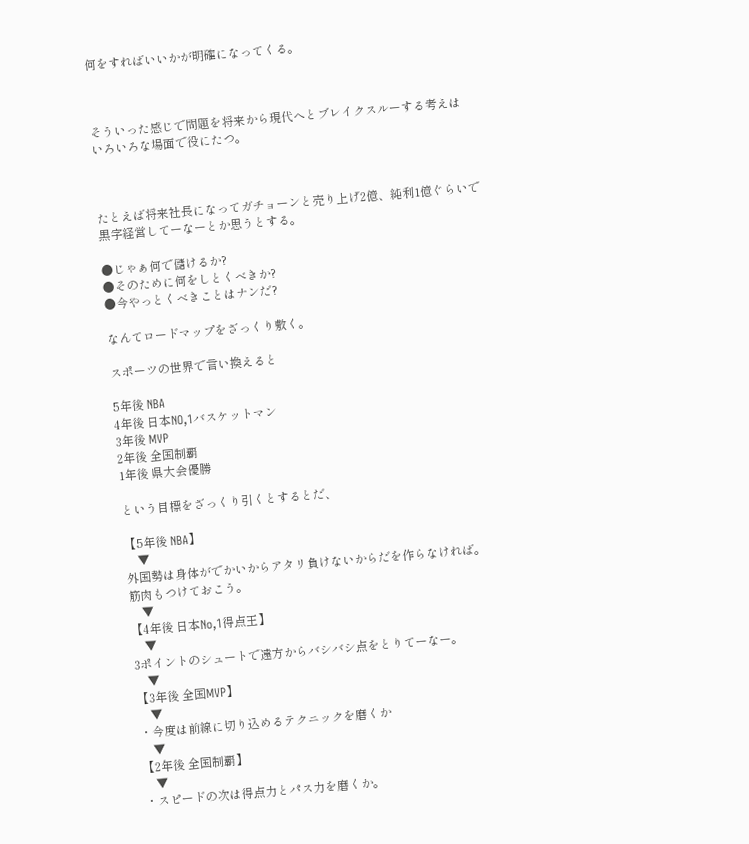何をすればいいかが明確になってくる。



そういった感じで問題を将来から現代へとブレイクスルーする考えは
いろいろな場面で役にたつ。



たとえば将来社長になってガチョーンと売り上げ2億、純利1億ぐらいで
黒字経営してーなーとか思うとする。

●じゃぁ何で儲けるか?
●そのために何をしとくべきか?
●今やっとくべきことはナンだ?

なんてロードマップをざっくり敷く。

スポーツの世界で言い換えると

5年後 NBA
4年後 日本NO,1バスケットマン
3年後 MVP
2年後 全国制覇
1年後 県大会優勝

という目標をざっくり引くとするとだ、

【5年後 NBA】
    ▼
外国勢は身体がでかいからアタリ負けないからだを作らなければ。
筋肉もつけておこう。
    ▼
【4年後 日本No,1得点王】
    ▼
3ポイントのシュートで遠方からバシバシ点をとりてーなー。
    ▼
【3年後 全国MVP】
    ▼
・今度は前線に切り込めるテクニックを磨くか
    ▼
【2年後 全国制覇】
    ▼
・スピードの次は得点力とパス力を磨くか。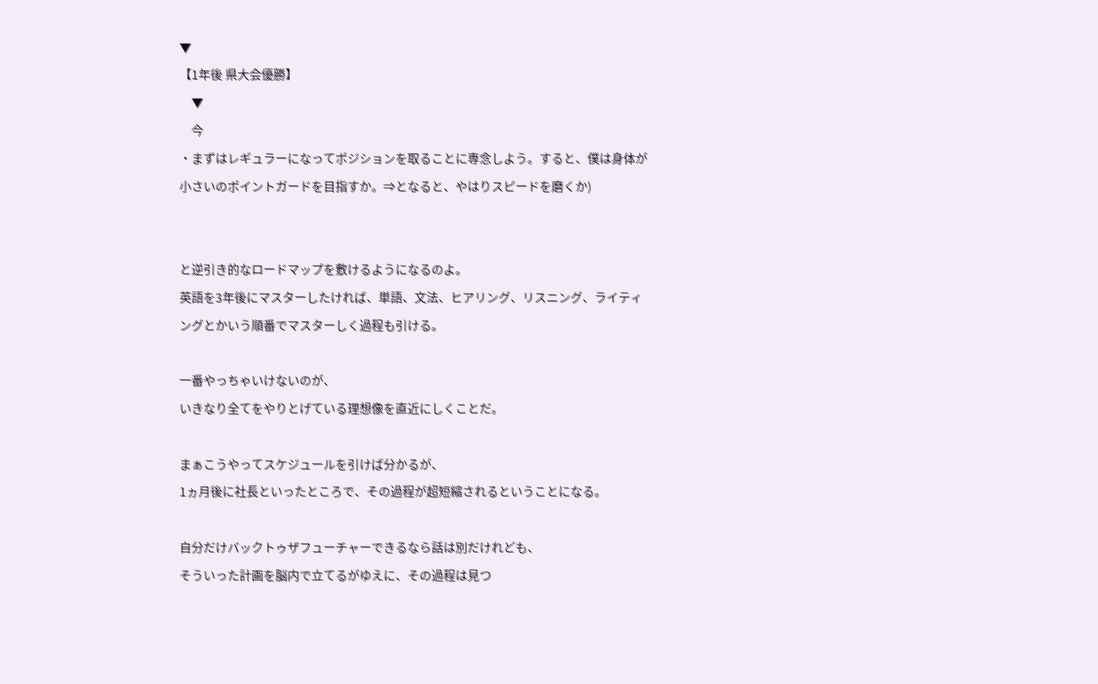▼
【1年後 県大会優勝】
    ▼
    今
・まずはレギュラーになってポジションを取ることに専念しよう。すると、僕は身体が小さいのポイントガードを目指すか。⇒となると、やはりスピードを磨くか)


と逆引き的なロードマップを敷けるようになるのよ。
英語を3年後にマスターしたければ、単語、文法、ヒアリング、リスニング、ライティングとかいう順番でマスターしく過程も引ける。

一番やっちゃいけないのが、
いきなり全てをやりとげている理想像を直近にしくことだ。

まぁこうやってスケジュールを引けば分かるが、
1ヵ月後に社長といったところで、その過程が超短縮されるということになる。

自分だけバックトゥザフューチャーできるなら話は別だけれども、
そういった計画を脳内で立てるがゆえに、その過程は見つ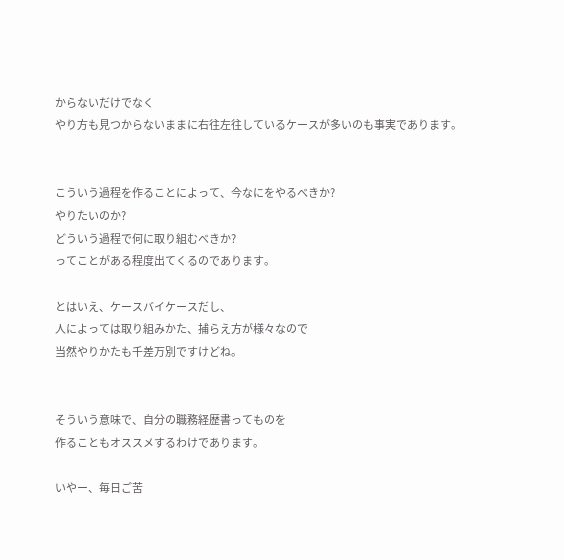からないだけでなく
やり方も見つからないままに右往左往しているケースが多いのも事実であります。


こういう過程を作ることによって、今なにをやるべきか?
やりたいのか?
どういう過程で何に取り組むべきか?
ってことがある程度出てくるのであります。

とはいえ、ケースバイケースだし、
人によっては取り組みかた、捕らえ方が様々なので
当然やりかたも千差万別ですけどね。


そういう意味で、自分の職務経歴書ってものを
作ることもオススメするわけであります。

いやー、毎日ご苦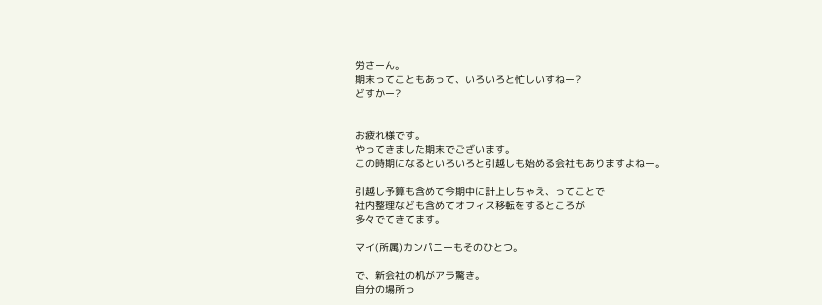労さーん。
期末ってこともあって、いろいろと忙しいすねー?
どすかー?


お疲れ様です。
やってきました期末でございます。
この時期になるといろいろと引越しも始める会社もありますよねー。

引越し予算も含めて今期中に計上しちゃえ、ってことで
社内整理なども含めてオフィス移転をするところが
多々でてきてます。

マイ(所属)カンパニーもそのひとつ。

で、新会社の机がアラ驚き。
自分の場所っ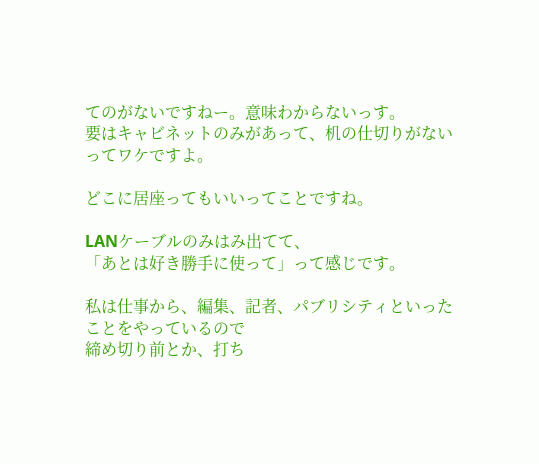てのがないですねー。意味わからないっす。
要はキャビネットのみがあって、机の仕切りがないってワケですよ。

どこに居座ってもいいってことですね。

LANケーブルのみはみ出てて、
「あとは好き勝手に使って」って感じです。

私は仕事から、編集、記者、パブリシティといったことをやっているので
締め切り前とか、打ち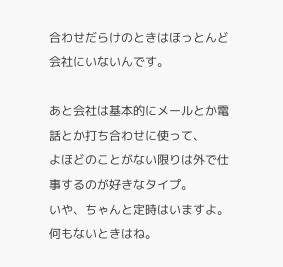合わせだらけのときはほっとんど会社にいないんです。

あと会社は基本的にメールとか電話とか打ち合わせに使って、
よほどのことがない限りは外で仕事するのが好きなタイプ。
いや、ちゃんと定時はいますよ。何もないときはね。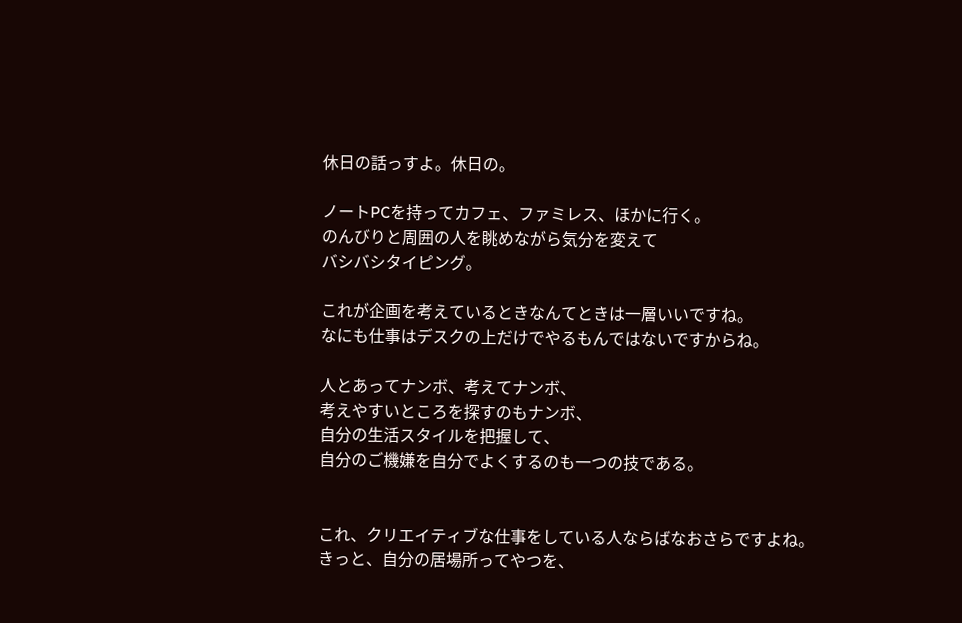休日の話っすよ。休日の。

ノートPCを持ってカフェ、ファミレス、ほかに行く。
のんびりと周囲の人を眺めながら気分を変えて
バシバシタイピング。

これが企画を考えているときなんてときは一層いいですね。
なにも仕事はデスクの上だけでやるもんではないですからね。

人とあってナンボ、考えてナンボ、
考えやすいところを探すのもナンボ、
自分の生活スタイルを把握して、
自分のご機嫌を自分でよくするのも一つの技である。


これ、クリエイティブな仕事をしている人ならばなおさらですよね。
きっと、自分の居場所ってやつを、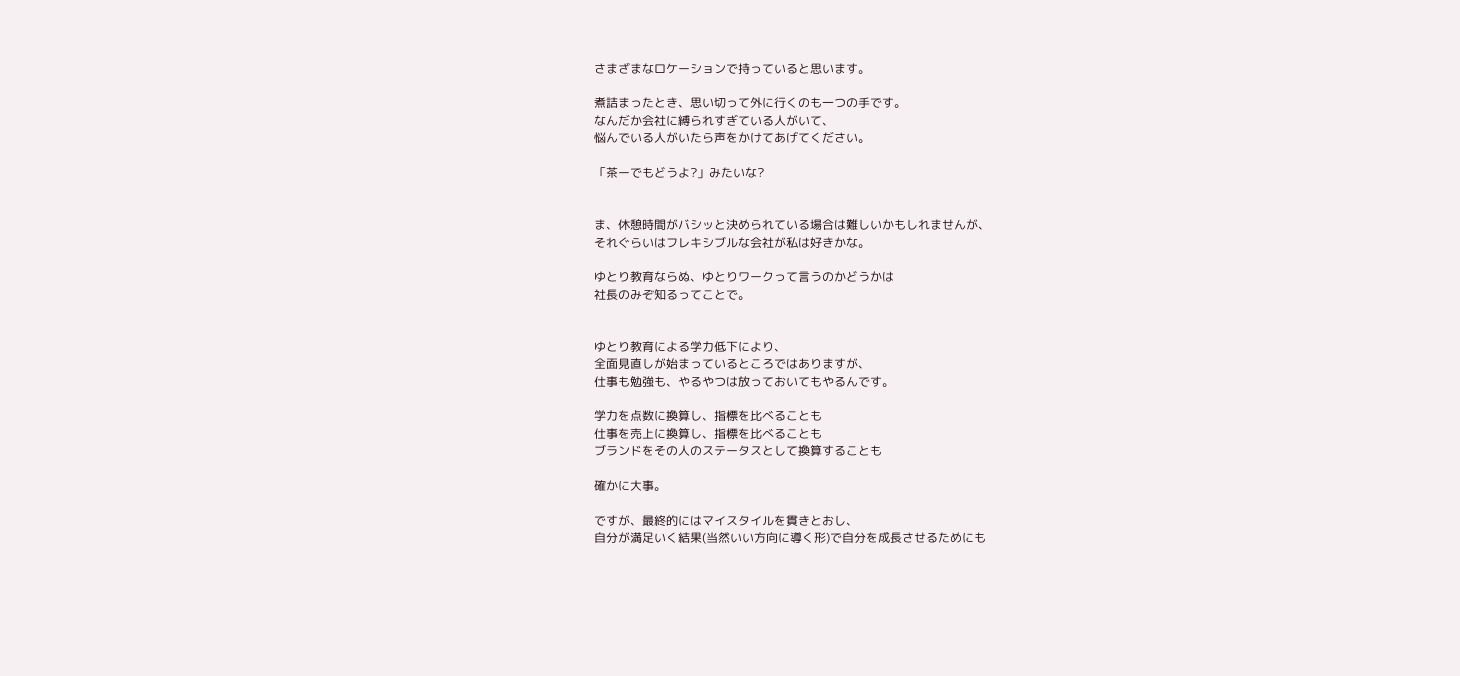さまざまなロケーションで持っていると思います。

煮詰まったとき、思い切って外に行くのも一つの手です。
なんだか会社に縛られすぎている人がいて、
悩んでいる人がいたら声をかけてあげてください。

「茶ーでもどうよ?」みたいな?


ま、休憩時間がバシッと決められている場合は難しいかもしれませんが、
それぐらいはフレキシブルな会社が私は好きかな。

ゆとり教育ならぬ、ゆとりワークって言うのかどうかは
社長のみぞ知るってことで。


ゆとり教育による学力低下により、
全面見直しが始まっているところではありますが、
仕事も勉強も、やるやつは放っておいてもやるんです。

学力を点数に換算し、指標を比べることも
仕事を売上に換算し、指標を比べることも
ブランドをその人のステータスとして換算することも

確かに大事。

ですが、最終的にはマイスタイルを貫きとおし、
自分が満足いく結果(当然いい方向に導く形)で自分を成長させるためにも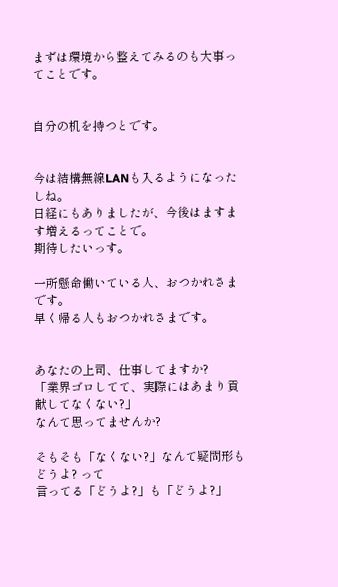まずは環境から整えてみるのも大事ってことです。


自分の机を持つとです。


今は結構無線LANも入るようになったしね。
日経にもありましたが、今後はますます増えるってことで。
期待したいっす。

一所懸命働いている人、おつかれさまです。
早く帰る人もおつかれさまです。


あなたの上司、仕事してますか?
「業界ゴロしてて、実際にはあまり貢献してなくない?」
なんて思ってませんか?

そもそも「なくない?」なんて疑問形もどうよ? って
言ってる「どうよ?」も「どうよ?」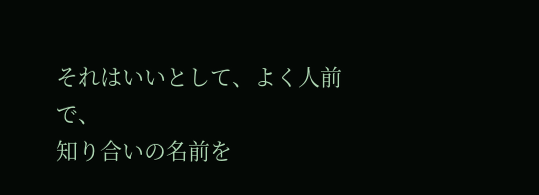それはいいとして、よく人前で、
知り合いの名前を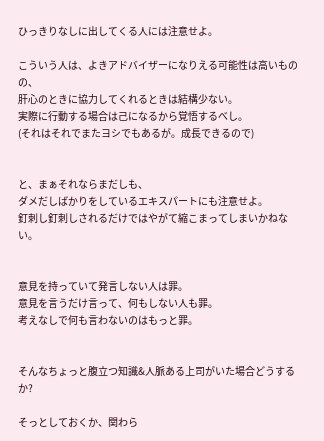ひっきりなしに出してくる人には注意せよ。

こういう人は、よきアドバイザーになりえる可能性は高いものの、
肝心のときに協力してくれるときは結構少ない。
実際に行動する場合は己になるから覚悟するべし。
(それはそれでまたヨシでもあるが。成長できるので)


と、まぁそれならまだしも、
ダメだしばかりをしているエキスパートにも注意せよ。
釘刺し釘刺しされるだけではやがて縮こまってしまいかねない。


意見を持っていて発言しない人は罪。
意見を言うだけ言って、何もしない人も罪。
考えなしで何も言わないのはもっと罪。


そんなちょっと腹立つ知識&人脈ある上司がいた場合どうするか?

そっとしておくか、関わら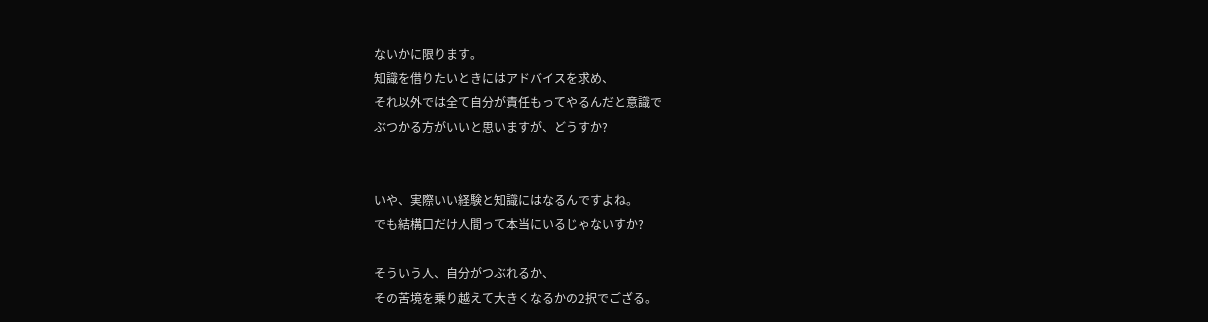ないかに限ります。
知識を借りたいときにはアドバイスを求め、
それ以外では全て自分が責任もってやるんだと意識で
ぶつかる方がいいと思いますが、どうすか?


いや、実際いい経験と知識にはなるんですよね。
でも結構口だけ人間って本当にいるじゃないすか?

そういう人、自分がつぶれるか、
その苦境を乗り越えて大きくなるかの2択でござる。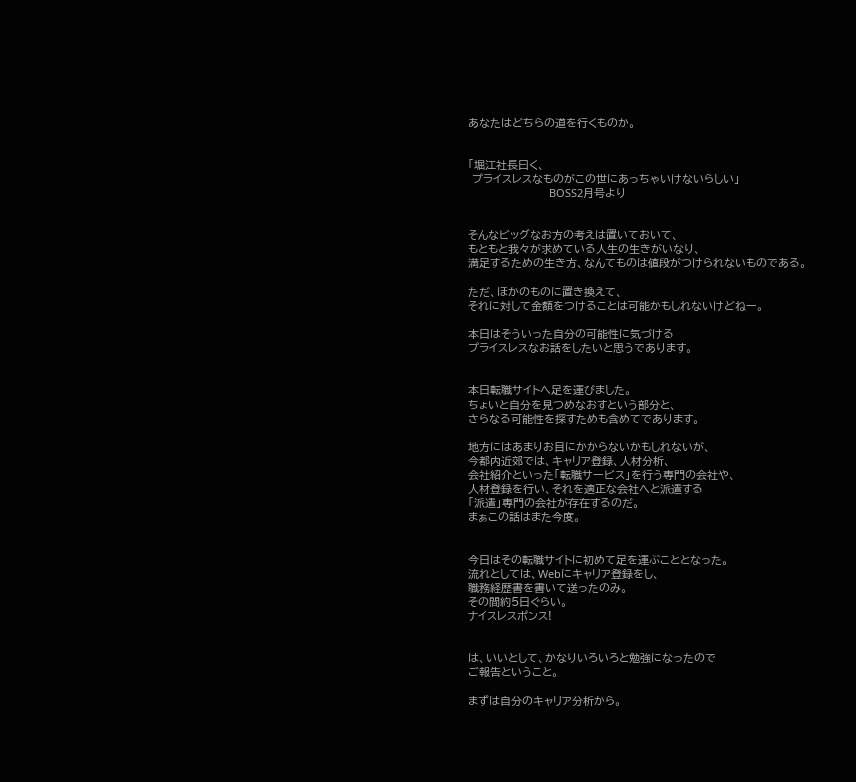あなたはどちらの道を行くものか。


「堀江社長曰く、
 プライスレスなものがこの世にあっちゃいけないらしい」
                           BOSS2月号より


そんなビッグなお方の考えは置いておいて、
もともと我々が求めている人生の生きがいなり、
満足するための生き方、なんてものは値段がつけられないものである。

ただ、ほかのものに置き換えて、
それに対して金額をつけることは可能かもしれないけどねー。

本日はそういった自分の可能性に気づける
プライスレスなお話をしたいと思うであります。


本日転職サイトへ足を運びました。
ちょいと自分を見つめなおすという部分と、
さらなる可能性を探すためも含めてであります。

地方にはあまりお目にかからないかもしれないが、
今都内近郊では、キャリア登録、人材分析、
会社紹介といった「転職サービス」を行う専門の会社や、
人材登録を行い、それを適正な会社へと派遣する
「派遣」専門の会社が存在するのだ。
まぁこの話はまた今度。


今日はその転職サイトに初めて足を運ぶこととなった。
流れとしては、Webにキャリア登録をし、
職務経歴書を書いて送ったのみ。
その間約5日ぐらい。
ナイスレスポンス!


は、いいとして、かなりいろいろと勉強になったので
ご報告ということ。

まずは自分のキャリア分析から。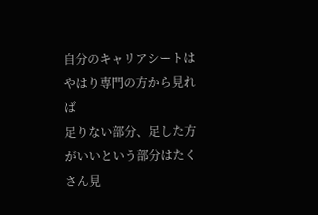自分のキャリアシートはやはり専門の方から見れば
足りない部分、足した方がいいという部分はたくさん見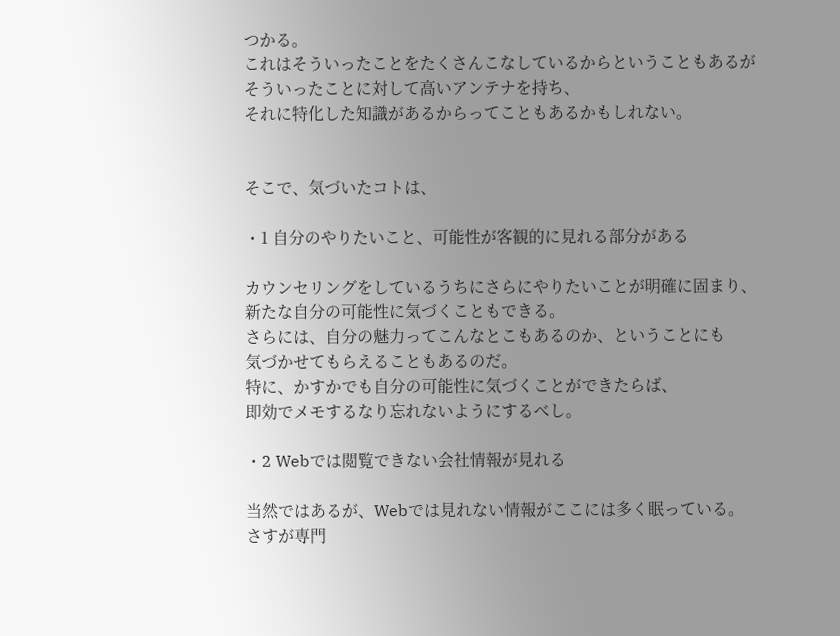つかる。
これはそういったことをたくさんこなしているからということもあるが
そういったことに対して高いアンテナを持ち、
それに特化した知識があるからってこともあるかもしれない。


そこで、気づいたコトは、

・1 自分のやりたいこと、可能性が客観的に見れる部分がある

カウンセリングをしているうちにさらにやりたいことが明確に固まり、
新たな自分の可能性に気づくこともできる。
さらには、自分の魅力ってこんなとこもあるのか、ということにも
気づかせてもらえることもあるのだ。
特に、かすかでも自分の可能性に気づくことができたらば、
即効でメモするなり忘れないようにするべし。

・2 Webでは閲覧できない会社情報が見れる

当然ではあるが、Webでは見れない情報がここには多く眠っている。
さすが専門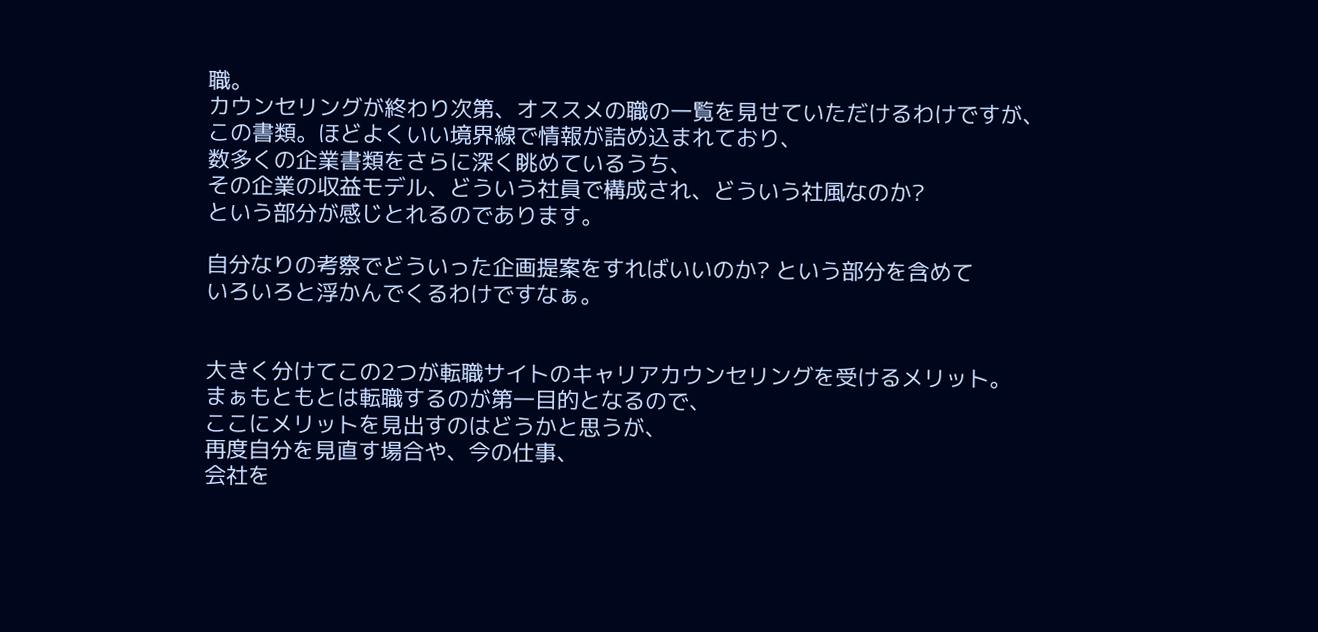職。
カウンセリングが終わり次第、オススメの職の一覧を見せていただけるわけですが、
この書類。ほどよくいい境界線で情報が詰め込まれており、
数多くの企業書類をさらに深く眺めているうち、
その企業の収益モデル、どういう社員で構成され、どういう社風なのか?
という部分が感じとれるのであります。

自分なりの考察でどういった企画提案をすればいいのか? という部分を含めて
いろいろと浮かんでくるわけですなぁ。


大きく分けてこの2つが転職サイトのキャリアカウンセリングを受けるメリット。
まぁもともとは転職するのが第一目的となるので、
ここにメリットを見出すのはどうかと思うが、
再度自分を見直す場合や、今の仕事、
会社を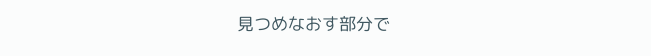見つめなおす部分で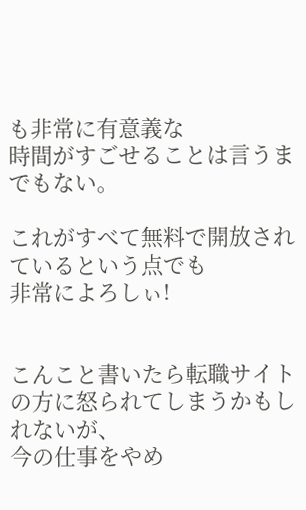も非常に有意義な
時間がすごせることは言うまでもない。

これがすべて無料で開放されているという点でも
非常によろしぃ!


こんこと書いたら転職サイトの方に怒られてしまうかもしれないが、
今の仕事をやめ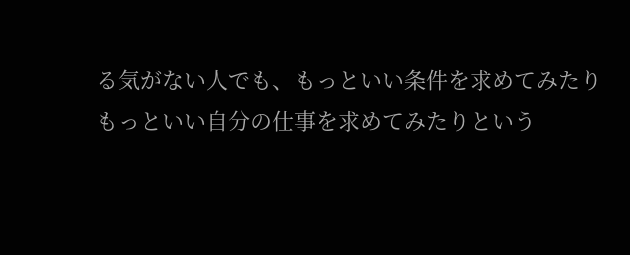る気がない人でも、もっといい条件を求めてみたり
もっといい自分の仕事を求めてみたりという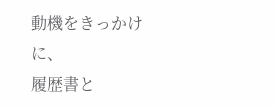動機をきっかけに、
履歴書と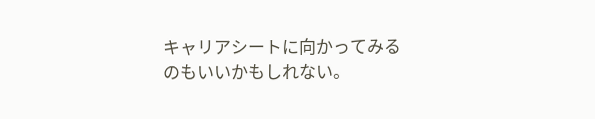キャリアシートに向かってみるのもいいかもしれない。